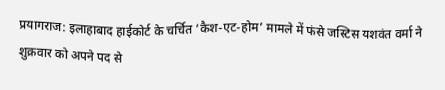प्रयागराज: इलाहाबाद हाईकोर्ट के चर्चित ‘कैश-एट-होम’ मामले में फंसे जस्टिस यशवंत वर्मा ने शुक्रवार को अपने पद से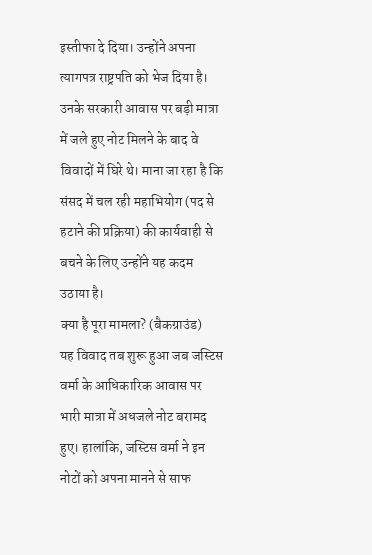इस्तीफा दे दिया। उन्होंने अपना त्यागपत्र राष्ट्रपति को भेज दिया है। उनके सरकारी आवास पर बड़ी मात्रा में जले हुए नोट मिलने के बाद वे विवादों में घिरे थे। माना जा रहा है कि संसद में चल रही महाभियोग (पद से हटाने की प्रक्रिया) की कार्यवाही से बचने के लिए उन्होंने यह कदम उठाया है।
क्या है पूरा मामला? (बैकग्राउंड)
यह विवाद तब शुरू हुआ जब जस्टिस वर्मा के आधिकारिक आवास पर भारी मात्रा में अधजले नोट बरामद हुए। हालांकि, जस्टिस वर्मा ने इन नोटों को अपना मानने से साफ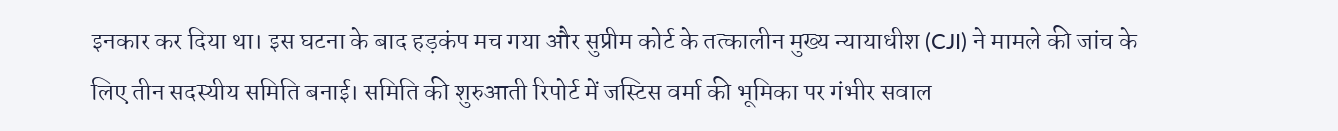इनकार कर दिया था। इस घटना के बाद हड़कंप मच गया और सुप्रीम कोर्ट के तत्कालीन मुख्य न्यायाधीश (CJI) ने मामले की जांच के लिए तीन सदस्यीय समिति बनाई। समिति की शुरुआती रिपोर्ट में जस्टिस वर्मा की भूमिका पर गंभीर सवाल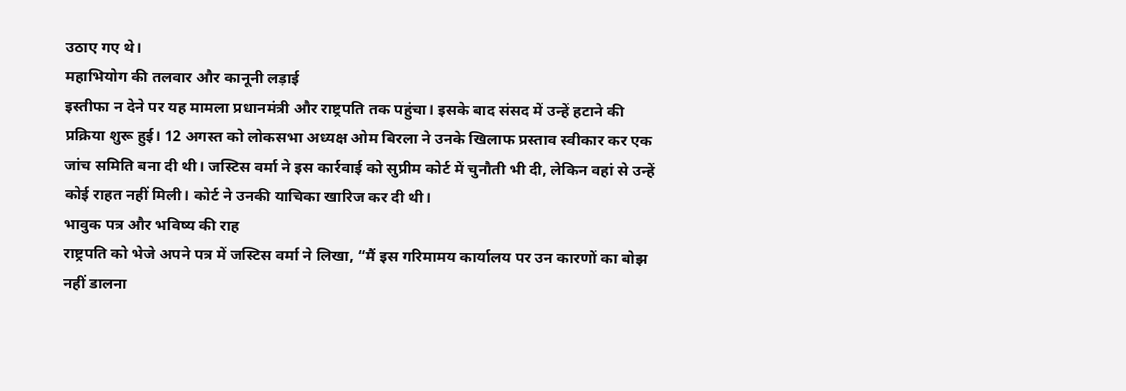उठाए गए थे।
महाभियोग की तलवार और कानूनी लड़ाई
इस्तीफा न देने पर यह मामला प्रधानमंत्री और राष्ट्रपति तक पहुंचा। इसके बाद संसद में उन्हें हटाने की प्रक्रिया शुरू हुई। 12 अगस्त को लोकसभा अध्यक्ष ओम बिरला ने उनके खिलाफ प्रस्ताव स्वीकार कर एक जांच समिति बना दी थी। जस्टिस वर्मा ने इस कार्रवाई को सुप्रीम कोर्ट में चुनौती भी दी, लेकिन वहां से उन्हें कोई राहत नहीं मिली। कोर्ट ने उनकी याचिका खारिज कर दी थी।
भावुक पत्र और भविष्य की राह
राष्ट्रपति को भेजे अपने पत्र में जस्टिस वर्मा ने लिखा, “मैं इस गरिमामय कार्यालय पर उन कारणों का बोझ नहीं डालना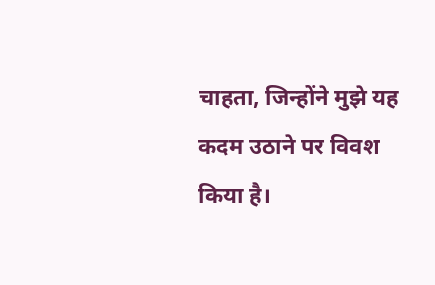चाहता, जिन्होंने मुझे यह कदम उठाने पर विवश किया है।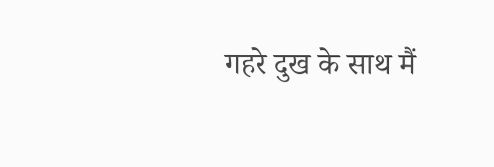गहरे दुख के साथ मैं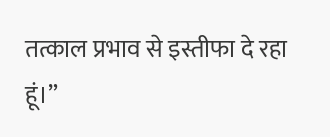तत्काल प्रभाव से इस्तीफा दे रहा हूं।”